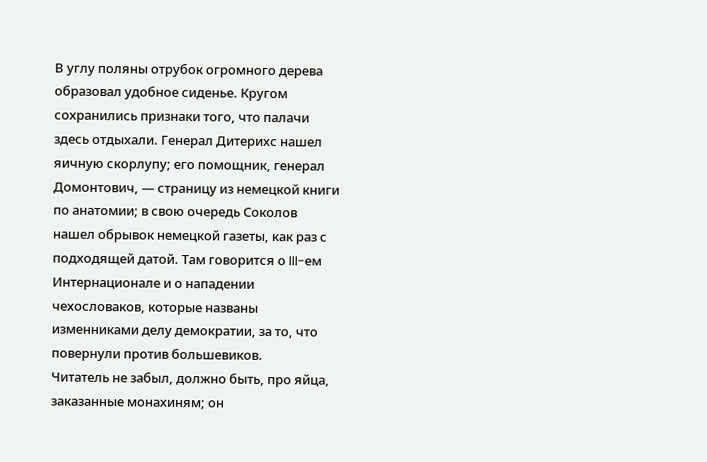В углу поляны отрубок огромного дерева образовал удобное сиденье. Кругом сохранились признаки того, что палачи здесь отдыхали. Генерал Дитерихс нашел яичную скорлупу; его помощник, генерал Домонтович, — страницу из немецкой книги по анатомии; в свою очередь Соколов нашел обрывок немецкой газеты, как раз с подходящей датой. Там говорится о III-ем Интернационале и о нападении чехословаков, которые названы изменниками делу демократии, за то, что повернули против большевиков.
Читатель не забыл, должно быть, про яйца, заказанные монахиням; он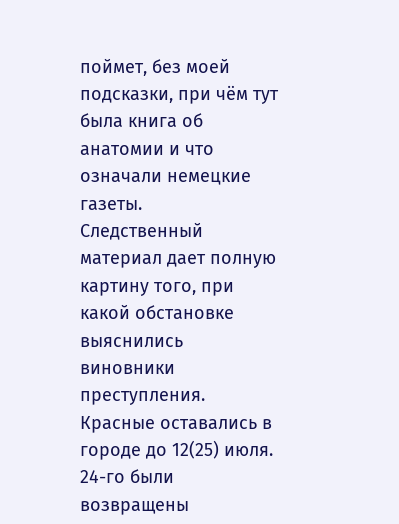поймет, без моей подсказки, при чём тут была книга об анатомии и что означали немецкие газеты.
Следственный материал дает полную картину того, при какой обстановке выяснились виновники преступления. Красные оставались в городе до 12(25) июля. 24-го были возвращены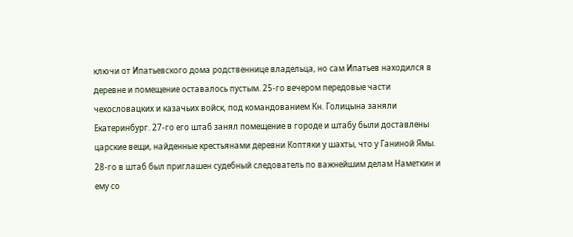ключи от Ипатьевского дома родственнице владельца, но сам Ипатьев находился в деревне и помещение оставалось пустым. 25-го вечером передовые части чехословацких и казачьих войск, под командованием Кн. Голицына заняли Екатеринбург. 27-гo его штаб занял помещение в городе и штабу были доставлены царские вещи, найденные крестьянами деревни Коптяки у шахты, что у Ганиной Ямы. 28-гo в штаб был приглашен судебный следователь по важнейшим делам Наметкин и ему со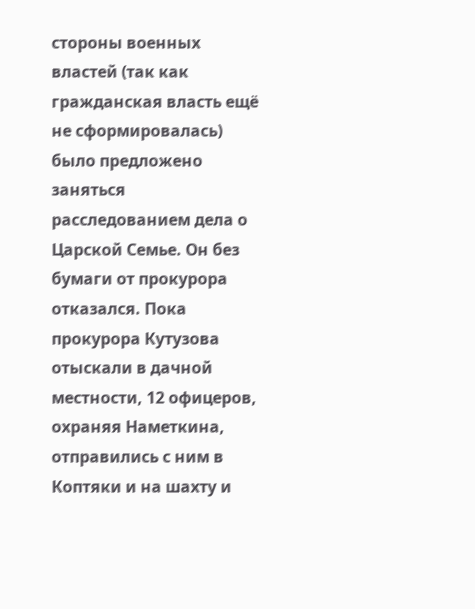стороны военных властей (так как гражданская власть ещё не сформировалась) было предложено заняться расследованием дела о Царской Семье. Он без бумаги от прокурора отказался. Пока прокурора Кутузова отыскали в дачной местности, 12 офицеров, охраняя Наметкина, отправились с ним в Коптяки и на шахту и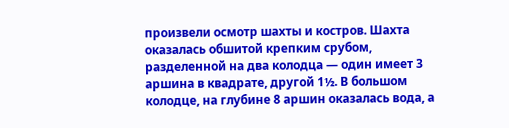произвели осмотр шахты и костров. Шахта оказалась обшитой крепким срубом, разделенной на два колодца — один имеет 3 аршина в квадрате, другой 1½. В большом колодце, на глубине 8 аршин оказалась вода, а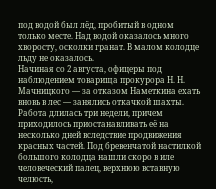под водой был лёд, пробитый в одном только месте. Над водой оказалось много хворосту, осколки гранат. В малом колодце льду не оказалось.
Начиная со 2 августа, офицеры под наблюдением товарища прокурора Н. Н. Мачницкого — за отказом Наметкина ехать вновь в лес — занялись откачкой шахты. Работа длилась три недели, причем приходилось приостанавливать её на несколько дней вследствие продвижения красных частей. Под бревенчатой настилкой большого колодца нашли скоро в иле человеческий палец, верхнюю вставную челюсть,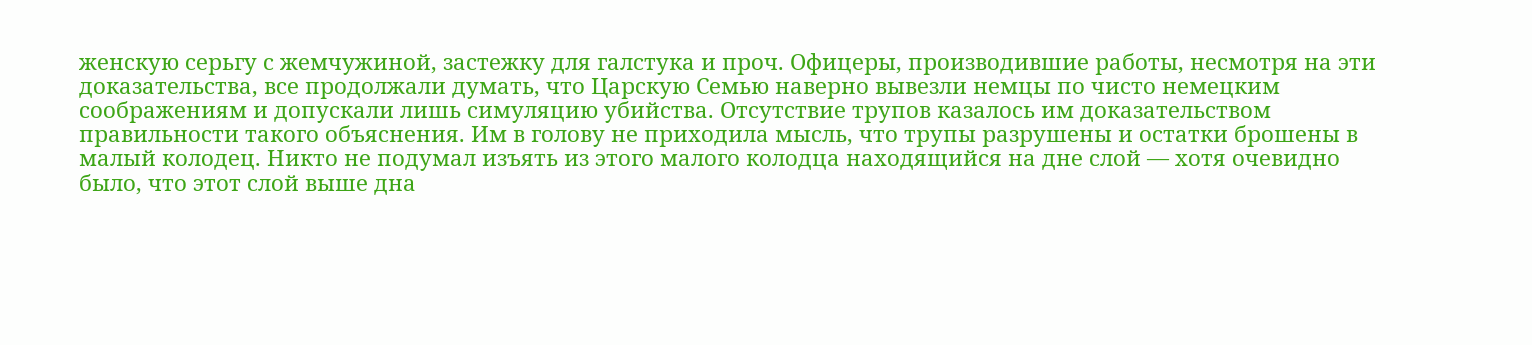женскую серьгу с жемчужиной, застежку для галстука и проч. Офицеры, производившие работы, несмотря на эти доказательства, все продолжали думать, что Царскую Семью наверно вывезли немцы по чисто немецким соображениям и допускали лишь симуляцию убийства. Отсутствие трупов казалось им доказательством правильности такого объяснения. Им в голову не приходила мысль, что трупы разрушены и остатки брошены в малый колодец. Никто не подумал изъять из этого малого колодца находящийся на дне слой — хотя очевидно было, что этот слой выше дна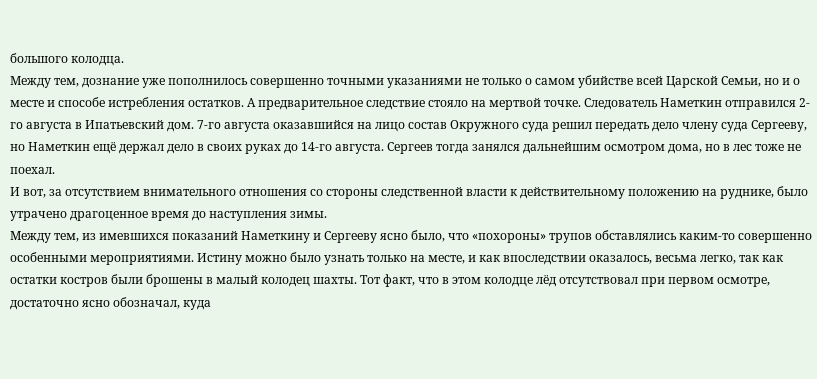большого колодца.
Между тем, дознание уже пополнилось совершенно точными указаниями не только о самом убийстве всей Царской Семьи, но и о месте и способе истребления остатков. А предварительное следствие стояло на мертвой точке. Следователь Наметкин отправился 2-гo августа в Ипатьевский дом. 7-гo августа оказавшийся на лицо состав Окружного суда решил передать дело члену суда Сергееву, но Наметкин ещё держал дело в своих руках до 14-го августа. Сергеев тогда занялся дальнейшим осмотром дома, но в лес тоже не поехал.
И вот, за отсутствием внимательного отношения со стороны следственной власти к действительному положению на руднике, было утрачено драгоценное время до наступления зимы.
Между тем, из имевшихся показаний Наметкину и Сергееву ясно было, что «похороны» трупов обставлялись каким-то совершенно особенными мероприятиями. Истину можно было узнать только на месте, и как впоследствии оказалось, весьма легко, так как остатки костров были брошены в малый колодец шахты. Тот факт, что в этом колодце лёд отсутствовал при первом осмотре, достаточно ясно обозначал, куда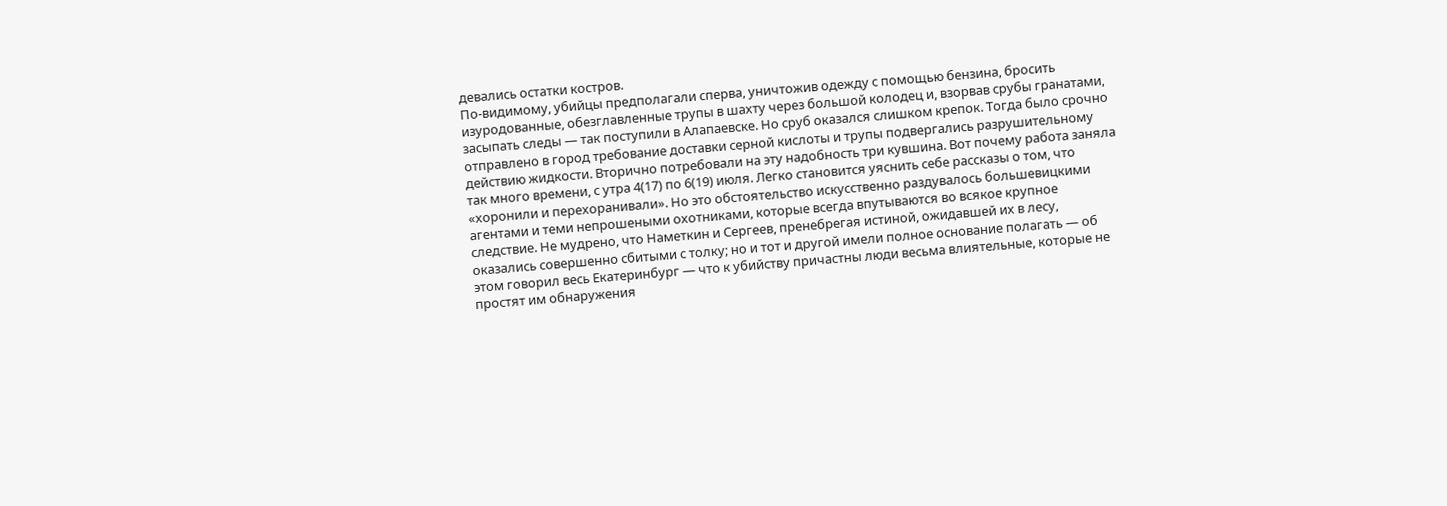девались остатки костров.
По-видимому, убийцы предполагали сперва, уничтожив одежду с помощью бензина, бросить изуродованные, обезглавленные трупы в шахту через большой колодец и, взорвав срубы гранатами, засыпать следы — так поступили в Алапаевске. Но сруб оказался слишком крепок. Тогда было срочно отправлено в город требование доставки серной кислоты и трупы подвергались разрушительному действию жидкости. Вторично потребовали на эту надобность три кувшина. Вот почему работа заняла так много времени, с утра 4(17) по 6(19) июля. Легко становится уяснить себе рассказы о том, что «хоронили и перехоранивали». Но это обстоятельство искусственно раздувалось большевицкими агентами и теми непрошеными охотниками, которые всегда впутываются во всякое крупное следствие. Не мудрено, что Наметкин и Сергеев, пренебрегая истиной, ожидавшей их в лесу, оказались совершенно сбитыми с толку; но и тот и другой имели полное основание полагать — об этом говорил весь Екатеринбург — что к убийству причастны люди весьма влиятельные, которые не простят им обнаружения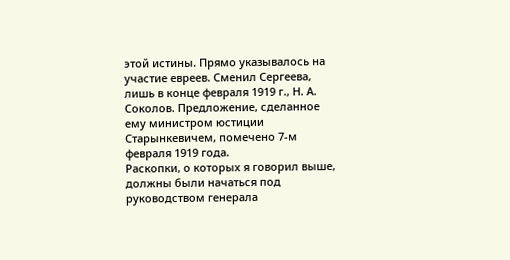этой истины. Прямо указывалось на участие евреев. Сменил Сергеева, лишь в конце февраля 1919 г., Н. А. Соколов. Предложение, сделанное ему министром юстиции Старынкевичем, помечено 7-м февраля 1919 года.
Раскопки, о которых я говорил выше, должны были начаться под руководством генерала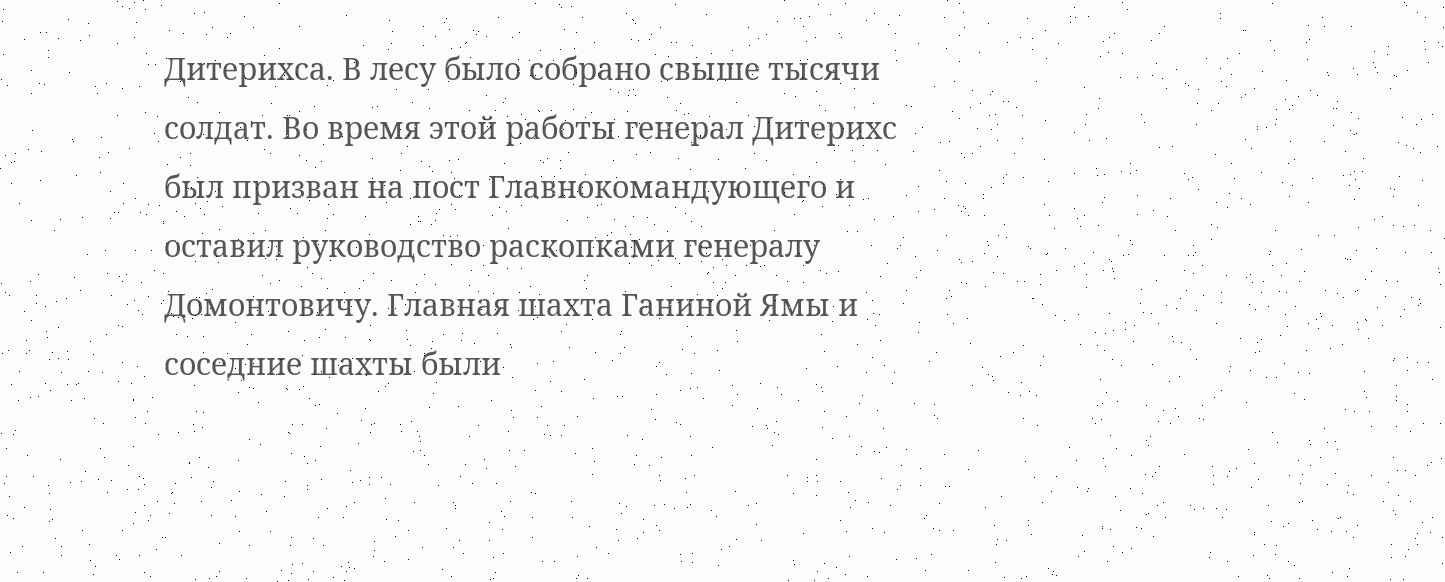Дитерихса. В лесу было собрано свыше тысячи солдат. Во время этой работы генерал Дитерихс был призван на пост Главнокомандующего и оставил руководство раскопками генералу Домонтовичу. Главная шахта Ганиной Ямы и соседние шахты были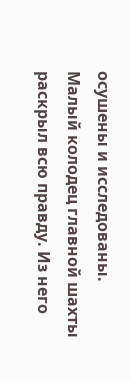осушены и исследованы.
Малый колодец главной шахты раскрыл всю правду. Из него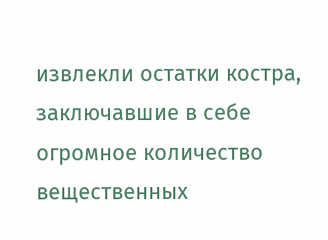извлекли остатки костра, заключавшие в себе огромное количество вещественных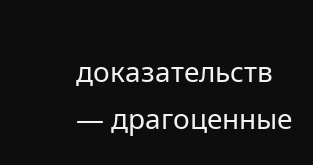доказательств — драгоценные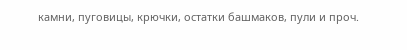камни, пуговицы, крючки, остатки башмаков, пули и проч.